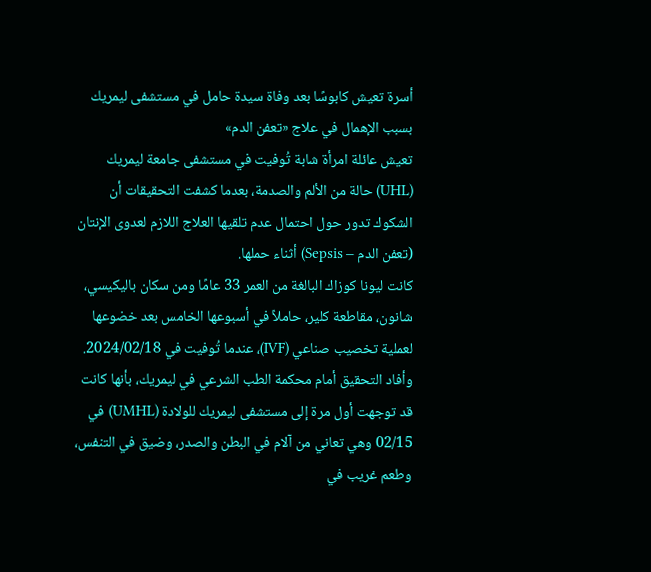أسرة تعيش كابوسًا بعد وفاة سيدة حامل في مستشفى ليمريك بسبب الإهمال في علاج «تعفن الدم»
تعيش عائلة امرأة شابة تُوفيت في مستشفى جامعة ليمريك (UHL) حالة من الألم والصدمة، بعدما كشفت التحقيقات أن الشكوك تدور حول احتمال عدم تلقيها العلاج اللازم لعدوى الإنتان (تعفن الدم – Sepsis) أثناء حملها.
كانت ليونا كوزاك البالغة من العمر 33 عامًا ومن سكان باليكيسي، شانون، مقاطعة كلير، حاملاً في أسبوعها الخامس بعد خضوعها لعملية تخصيب صناعي (IVF)، عندما تُوفيت في 2024/02/18.
وأفاد التحقيق أمام محكمة الطب الشرعي في ليمريك، بأنها كانت قد توجهت أول مرة إلى مستشفى ليمريك للولادة (UMHL) في 02/15 وهي تعاني من آلام في البطن والصدر، وضيق في التنفس، وطعم غريب في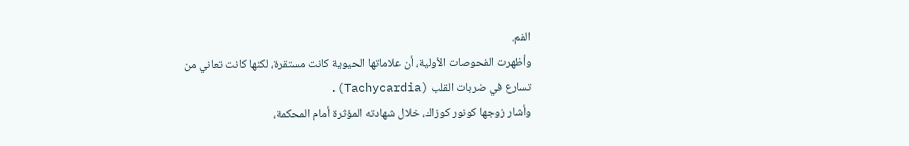الفم.
وأظهرت الفحوصات الأولية، أن علاماتها الحيوية كانت مستقرة، لكنها كانت تعاني من تسارع في ضربات القلب (Tachycardia).
وأشار زوجها كونور كوزاك، خلال شهادته المؤثرة أمام المحكمة،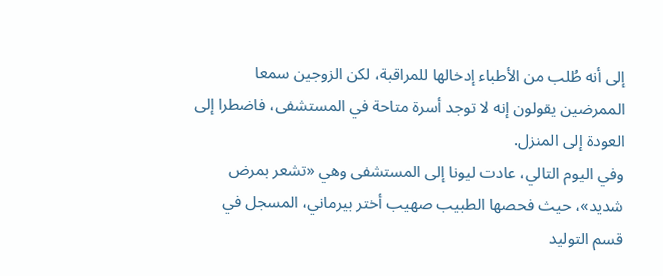إلى أنه طُلب من الأطباء إدخالها للمراقبة، لكن الزوجين سمعا الممرضين يقولون إنه لا توجد أسرة متاحة في المستشفى، فاضطرا إلى العودة إلى المنزل.
وفي اليوم التالي، عادت ليونا إلى المستشفى وهي «تشعر بمرض شديد»، حيث فحصها الطبيب صهيب أختر بيرماني، المسجل في قسم التوليد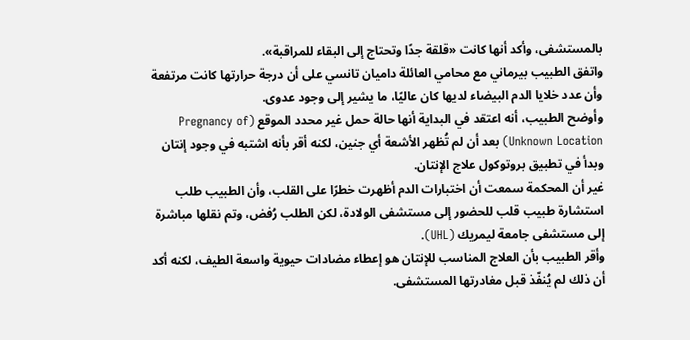بالمستشفى، وأكد أنها كانت «قلقة جدًا وتحتاج إلى البقاء للمراقبة».
واتفق الطبيب بيرماني مع محامي العائلة داميان تانسي على أن درجة حرارتها كانت مرتفعة وأن عدد خلايا الدم البيضاء لديها كان عاليًا، ما يشير إلى وجود عدوى.
وأوضح الطبيب، أنه اعتقد في البداية أنها حالة حمل غير محدد الموقع (Pregnancy of Unknown Location) بعد أن لم تُظهر الأشعة أي جنين، لكنه أقر بأنه اشتبه في وجود إنتان وبدأ في تطبيق بروتوكول علاج الإنتان.
غير أن المحكمة سمعت أن اختبارات الدم أظهرت خطرًا على القلب، وأن الطبيب طلب استشارة طبيب قلب للحضور إلى مستشفى الولادة، لكن الطلب رُفض، وتم نقلها مباشرة إلى مستشفى جامعة ليمريك (UHL).
وأقر الطبيب بأن العلاج المناسب للإنتان هو إعطاء مضادات حيوية واسعة الطيف، لكنه أكد أن ذلك لم يُنفّذ قبل مغادرتها المستشفى.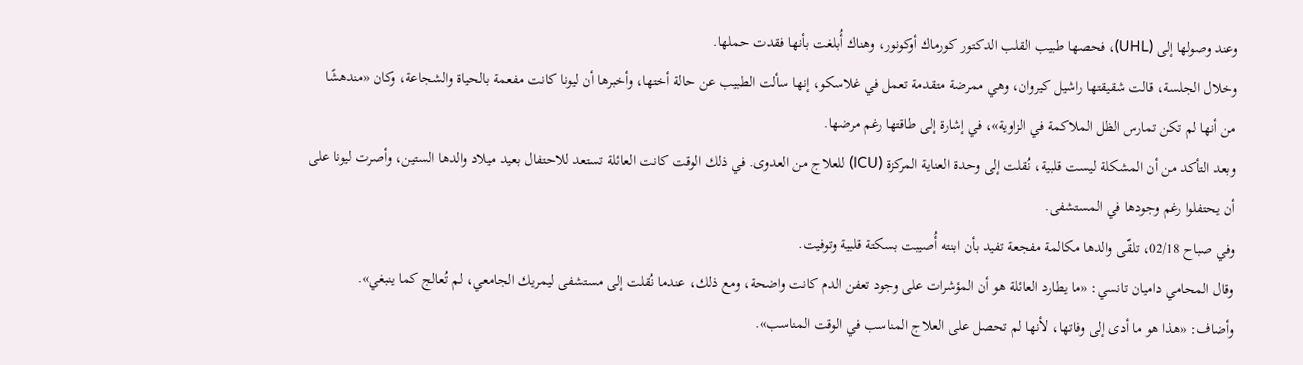وعند وصولها إلى (UHL)، فحصها طبيب القلب الدكتور كورماك أوكونور، وهناك أُبلغت بأنها فقدت حملها.
وخلال الجلسة، قالت شقيقتها راشيل كيروان، وهي ممرضة متقدمة تعمل في غلاسكو، إنها سألت الطبيب عن حالة أختها، وأخبرها أن ليونا كانت مفعمة بالحياة والشجاعة، وكان «مندهشًا من أنها لم تكن تمارس الظل الملاكمة في الزاوية»، في إشارة إلى طاقتها رغم مرضها.
وبعد التأكد من أن المشكلة ليست قلبية، نُقلت إلى وحدة العناية المركزة (ICU) للعلاج من العدوى. في ذلك الوقت كانت العائلة تستعد للاحتفال بعيد ميلاد والدها الستين، وأصرت ليونا على أن يحتفلوا رغم وجودها في المستشفى.
وفي صباح 02/18، تلقّى والدها مكالمة مفجعة تفيد بأن ابنته أُصيبت بسكتة قلبية وتوفيت.
وقال المحامي داميان تانسي: «ما يطارد العائلة هو أن المؤشرات على وجود تعفن الدم كانت واضحة، ومع ذلك، عندما نُقلت إلى مستشفى ليمريك الجامعي، لم تُعالج كما ينبغي».
وأضاف: «هذا هو ما أدى إلى وفاتها، لأنها لم تحصل على العلاج المناسب في الوقت المناسب».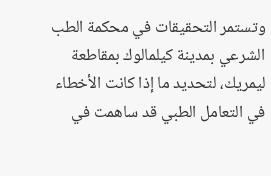وتستمر التحقيقات في محكمة الطب الشرعي بمدينة كيلمالوك بمقاطعة ليمريك، لتحديد ما إذا كانت الأخطاء في التعامل الطبي قد ساهمت في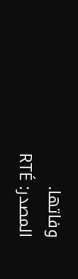وفاتها.
المصدر: RTÉ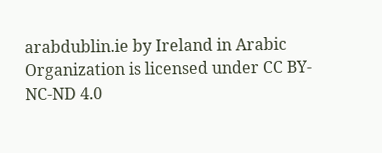arabdublin.ie by Ireland in Arabic Organization is licensed under CC BY-NC-ND 4.0